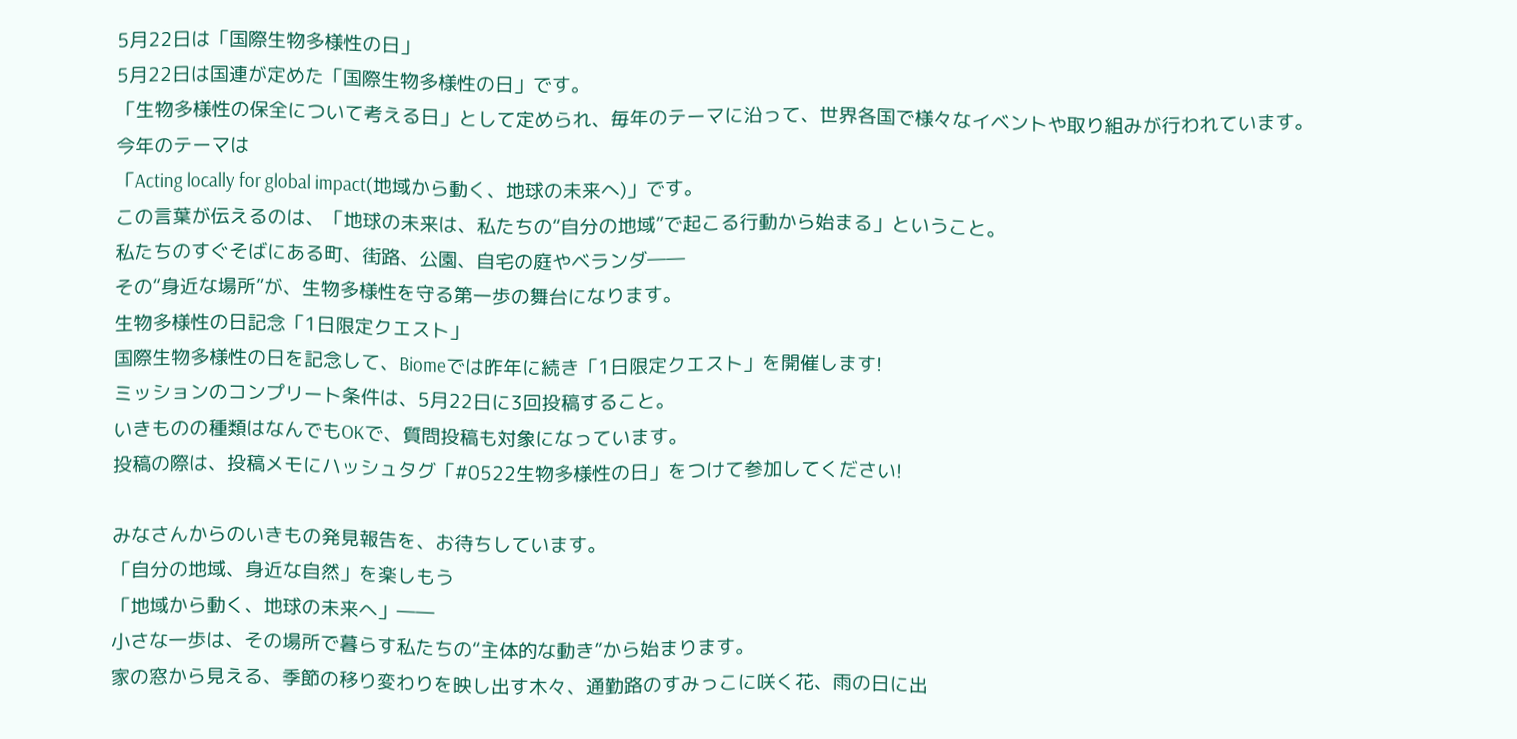5月22日は「国際生物多様性の日」
5月22日は国連が定めた「国際生物多様性の日」です。
「生物多様性の保全について考える日」として定められ、毎年のテーマに沿って、世界各国で様々なイベントや取り組みが行われています。
今年のテーマは
「Acting locally for global impact(地域から動く、地球の未来へ)」です。
この言葉が伝えるのは、「地球の未来は、私たちの“自分の地域”で起こる行動から始まる」ということ。
私たちのすぐそばにある町、街路、公園、自宅の庭やベランダ――
その“身近な場所”が、生物多様性を守る第一歩の舞台になります。
生物多様性の日記念「1日限定クエスト」
国際生物多様性の日を記念して、Biomeでは昨年に続き「1日限定クエスト」を開催します!
ミッションのコンプリート条件は、5月22日に3回投稿すること。
いきものの種類はなんでもOKで、質問投稿も対象になっています。
投稿の際は、投稿メモにハッシュタグ「#0522生物多様性の日」をつけて参加してください!

みなさんからのいきもの発見報告を、お待ちしています。
「自分の地域、身近な自然」を楽しもう
「地域から動く、地球の未来へ」――
小さな一歩は、その場所で暮らす私たちの“主体的な動き”から始まります。
家の窓から見える、季節の移り変わりを映し出す木々、通勤路のすみっこに咲く花、雨の日に出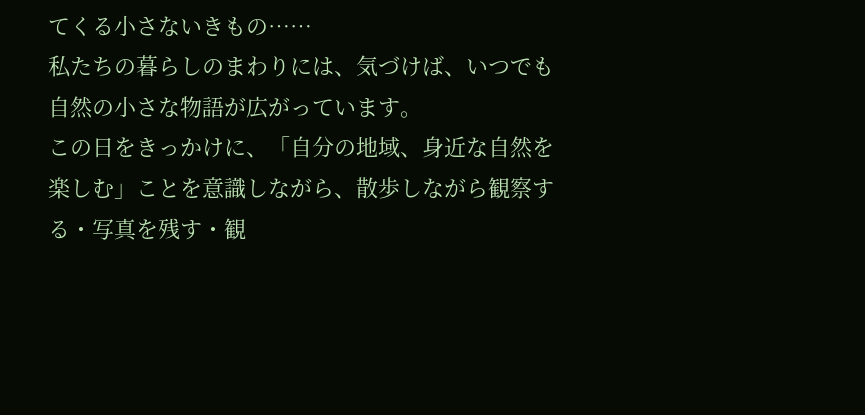てくる小さないきもの……
私たちの暮らしのまわりには、気づけば、いつでも自然の小さな物語が広がっています。
この日をきっかけに、「自分の地域、身近な自然を楽しむ」ことを意識しながら、散歩しながら観察する・写真を残す・観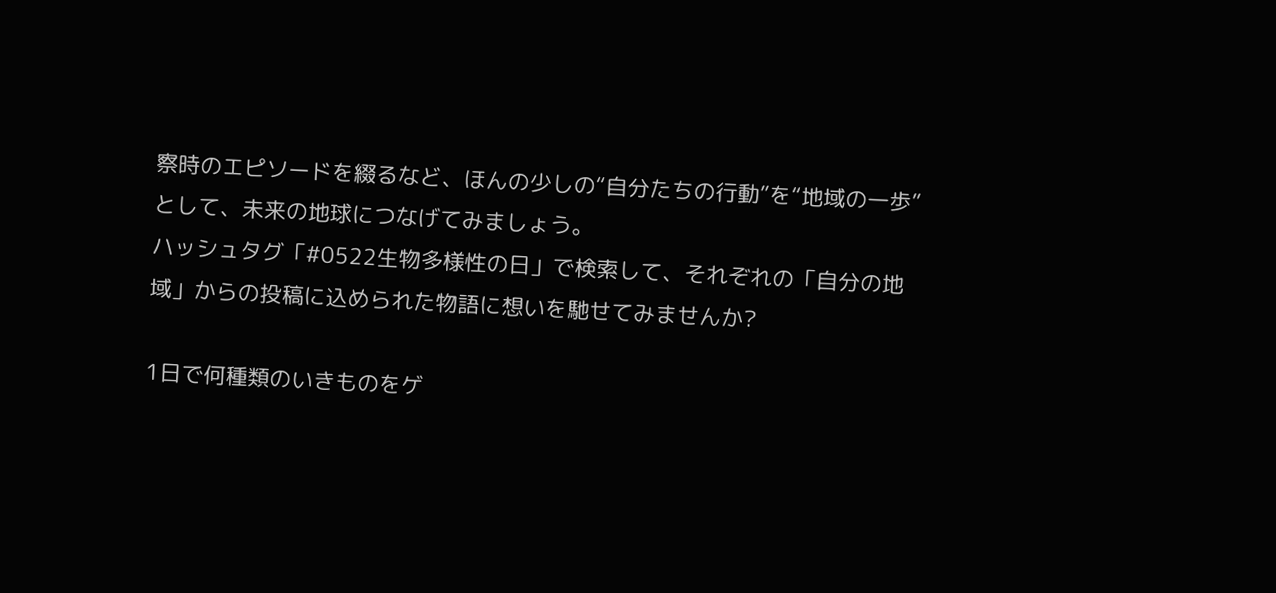察時のエピソードを綴るなど、ほんの少しの“自分たちの行動”を“地域の一歩”として、未来の地球につなげてみましょう。
ハッシュタグ「#0522生物多様性の日」で検索して、それぞれの「自分の地域」からの投稿に込められた物語に想いを馳せてみませんか?

1日で何種類のいきものをゲ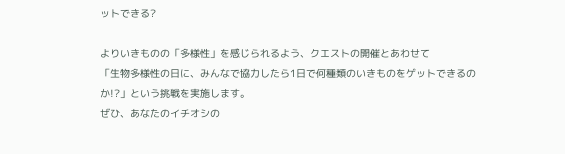ットできる?

よりいきものの「多様性」を感じられるよう、クエストの開催とあわせて
「生物多様性の日に、みんなで協力したら1日で何種類のいきものをゲットできるのか!?」という挑戦を実施します。
ぜひ、あなたのイチオシの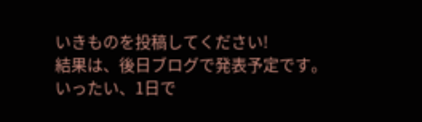いきものを投稿してください!
結果は、後日ブログで発表予定です。
いったい、1日で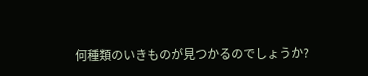何種類のいきものが見つかるのでしょうか?